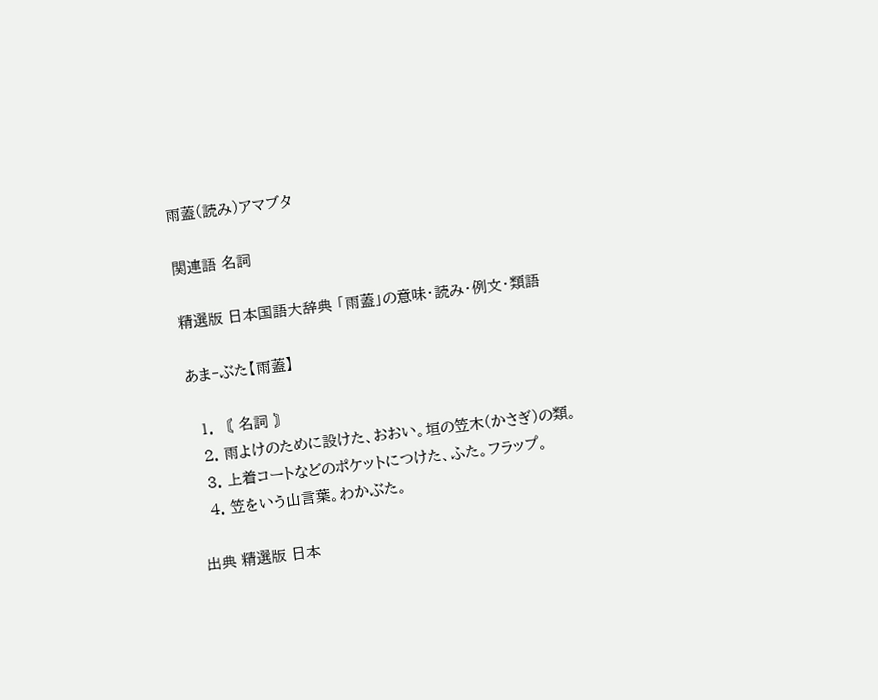雨蓋(読み)アマブタ

関連語 名詞

精選版 日本国語大辞典 「雨蓋」の意味・読み・例文・類語

あま‐ぶた【雨蓋】

  1. 〘 名詞 〙
  2. 雨よけのために設けた、おおい。垣の笠木(かさぎ)の類。
  3. 上着コートなどのポケットにつけた、ふた。フラップ。
  4. 笠をいう山言葉。わかぶた。

出典 精選版 日本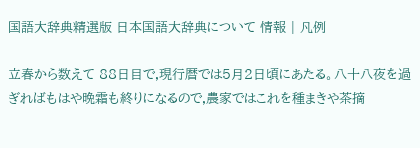国語大辞典精選版 日本国語大辞典について 情報 | 凡例

立春から数えて 88日目で,現行暦では5月2日頃にあたる。八十八夜を過ぎればもはや晩霜も終りになるので,農家ではこれを種まきや茶摘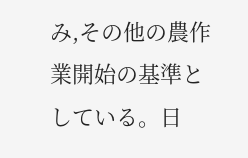み,その他の農作業開始の基準としている。日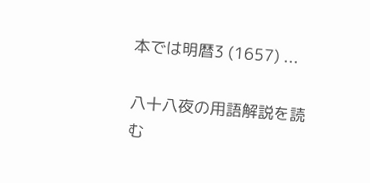本では明暦3 (1657) ...

八十八夜の用語解説を読む